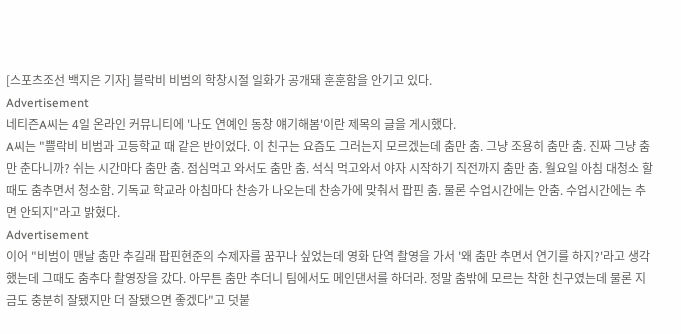[스포츠조선 백지은 기자] 블락비 비범의 학창시절 일화가 공개돼 훈훈함을 안기고 있다.
Advertisement
네티즌A씨는 4일 온라인 커뮤니티에 '나도 연예인 동창 얘기해봄'이란 제목의 글을 게시했다.
A씨는 "쁠락비 비범과 고등학교 때 같은 반이었다. 이 친구는 요즘도 그러는지 모르겠는데 춤만 춤. 그냥 조용히 춤만 춤. 진짜 그냥 춤만 춘다니까? 쉬는 시간마다 춤만 춤. 점심먹고 와서도 춤만 춤. 석식 먹고와서 야자 시작하기 직전까지 춤만 춤. 월요일 아침 대청소 할 때도 춤추면서 청소함. 기독교 학교라 아침마다 찬송가 나오는데 찬송가에 맞춰서 팝핀 춤. 물론 수업시간에는 안춤. 수업시간에는 추면 안되지"라고 밝혔다.
Advertisement
이어 "비범이 맨날 춤만 추길래 팝핀현준의 수제자를 꿈꾸나 싶었는데 영화 단역 촬영을 가서 '왜 춤만 추면서 연기를 하지?'라고 생각했는데 그때도 춤추다 촬영장을 갔다. 아무튼 춤만 추더니 팀에서도 메인댄서를 하더라. 정말 춤밖에 모르는 착한 친구였는데 물론 지금도 충분히 잘됐지만 더 잘됐으면 좋겠다"고 덧붙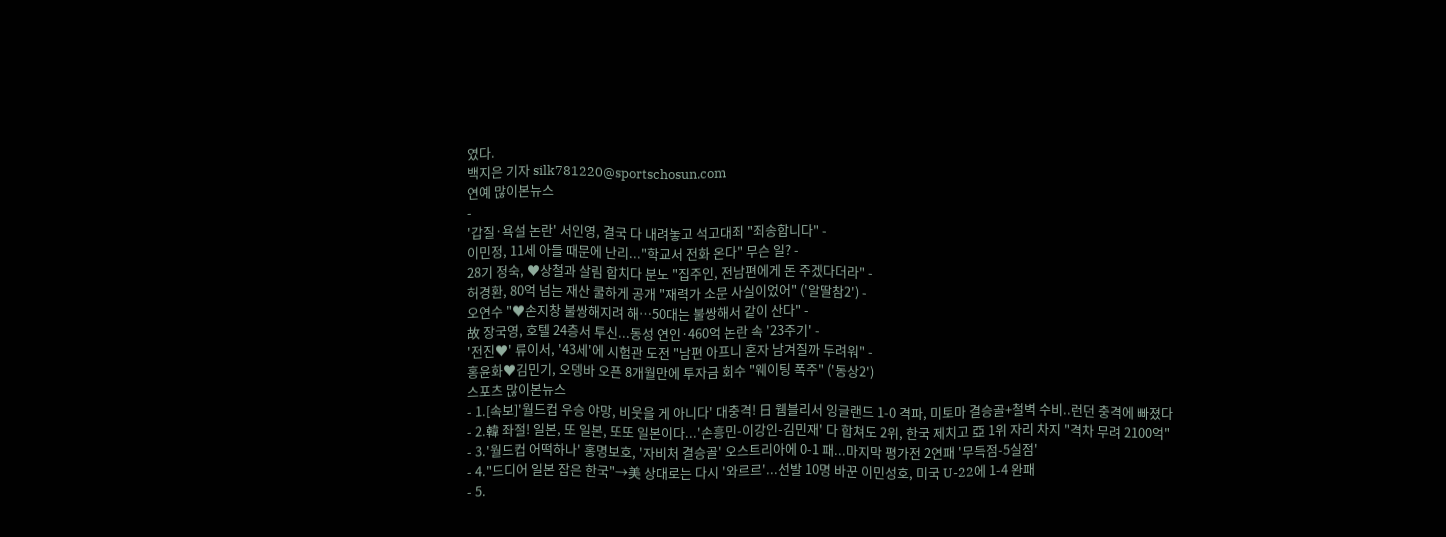였다.
백지은 기자 silk781220@sportschosun.com
연예 많이본뉴스
-
'갑질·욕설 논란' 서인영, 결국 다 내려놓고 석고대죄 "죄송합니다" -
이민정, 11세 아들 때문에 난리..."학교서 전화 온다" 무슨 일? -
28기 정숙, ♥상철과 살림 합치다 분노 "집주인, 전남편에게 돈 주겠다더라" -
허경환, 80억 넘는 재산 쿨하게 공개 "재력가 소문 사실이었어" ('알딸참2') -
오연수 "♥손지창 불쌍해지려 해…50대는 불쌍해서 같이 산다" -
故 장국영, 호텔 24층서 투신...동성 연인·460억 논란 속 '23주기' -
'전진♥' 류이서, '43세'에 시험관 도전 "남편 아프니 혼자 남겨질까 두려워" -
홍윤화♥김민기, 오뎅바 오픈 8개월만에 투자금 회수 "웨이팅 폭주" ('동상2')
스포츠 많이본뉴스
- 1.[속보]'월드컵 우승 야망, 비웃을 게 아니다' 대충격! 日 웸블리서 잉글랜드 1-0 격파, 미토마 결승골+철벽 수비..런던 충격에 빠졌다
- 2.韓 좌절! 일본, 또 일본, 또또 일본이다...'손흥민-이강인-김민재' 다 합쳐도 2위, 한국 제치고 亞 1위 자리 차지 "격차 무려 2100억"
- 3.'월드컵 어떡하나' 홍명보호, '자비처 결승골' 오스트리아에 0-1 패...마지막 평가전 2연패 '무득점-5실점'
- 4."드디어 일본 잡은 한국"→美 상대로는 다시 '와르르'...선발 10명 바꾼 이민성호, 미국 U-22에 1-4 완패
- 5.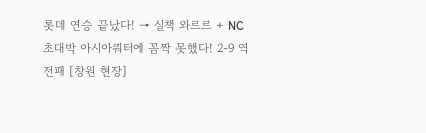롯데 연승 끝났다! → 실책 와르르 + NC 초대박 아시아쿼터에 꼼짝 못했다! 2-9 역전패 [창원 현장]